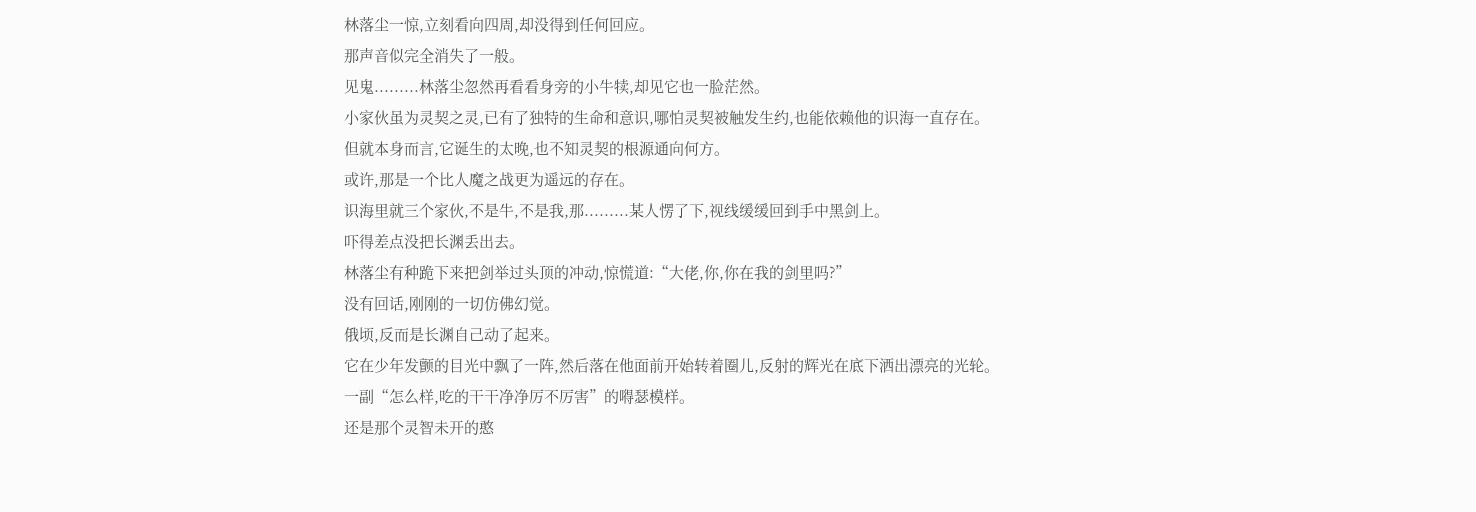林落尘一惊,立刻看向四周,却没得到任何回应。
那声音似完全消失了一般。
见鬼.........林落尘忽然再看看身旁的小牛犊,却见它也一脸茫然。
小家伙虽为灵契之灵,已有了独特的生命和意识,哪怕灵契被触发生约,也能依赖他的识海一直存在。
但就本身而言,它诞生的太晚,也不知灵契的根源通向何方。
或许,那是一个比人魔之战更为遥远的存在。
识海里就三个家伙,不是牛,不是我,那.........某人愣了下,视线缓缓回到手中黑剑上。
吓得差点没把长渊丢出去。
林落尘有种跪下来把剑举过头顶的冲动,惊慌道:“大佬,你,你在我的剑里吗?”
没有回话,刚刚的一切仿佛幻觉。
俄顷,反而是长渊自己动了起来。
它在少年发颤的目光中飘了一阵,然后落在他面前开始转着圈儿,反射的辉光在底下洒出漂亮的光轮。
一副“怎么样,吃的干干净净厉不厉害”的嘚瑟模样。
还是那个灵智未开的憨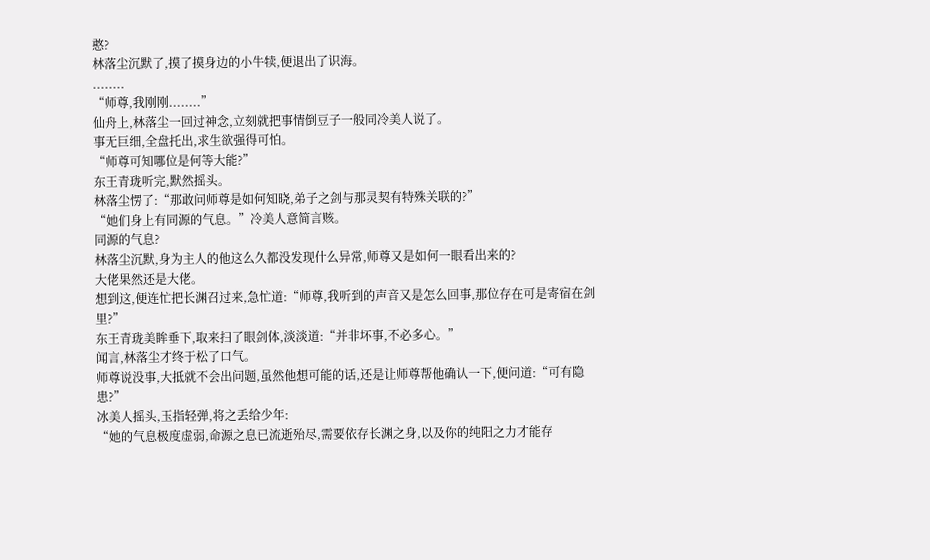憨?
林落尘沉默了,摸了摸身边的小牛犊,便退出了识海。
........
“师尊,我刚刚........”
仙舟上,林落尘一回过神念,立刻就把事情倒豆子一般同冷美人说了。
事无巨细,全盘托出,求生欲强得可怕。
“师尊可知哪位是何等大能?”
东王青珑听完,默然摇头。
林落尘愣了:“那敢问师尊是如何知晓,弟子之剑与那灵契有特殊关联的?”
“她们身上有同源的气息。”冷美人意简言赅。
同源的气息?
林落尘沉默,身为主人的他这么久都没发现什么异常,师尊又是如何一眼看出来的?
大佬果然还是大佬。
想到这,便连忙把长渊召过来,急忙道:“师尊,我听到的声音又是怎么回事,那位存在可是寄宿在剑里?”
东王青珑美眸垂下,取来扫了眼剑体,淡淡道:“并非坏事,不必多心。”
闻言,林落尘才终于松了口气。
师尊说没事,大抵就不会出问题,虽然他想可能的话,还是让师尊帮他确认一下,便问道:“可有隐患?”
冰美人摇头,玉指轻弹,将之丢给少年:
“她的气息极度虚弱,命源之息已流逝殆尽,需要依存长渊之身,以及你的纯阳之力才能存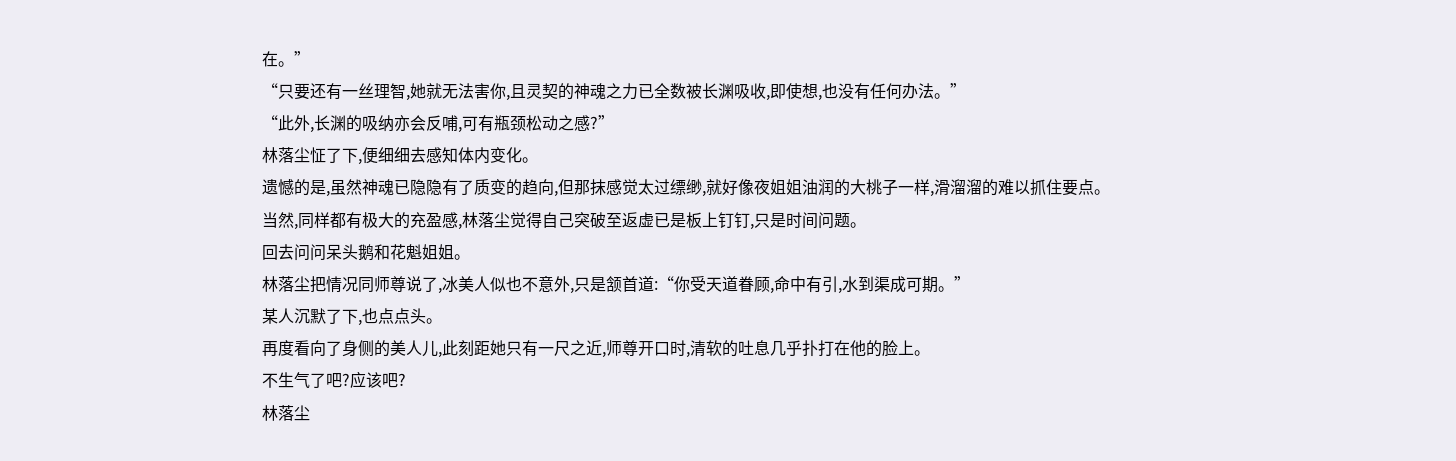在。”
“只要还有一丝理智,她就无法害你,且灵契的神魂之力已全数被长渊吸收,即使想,也没有任何办法。”
“此外,长渊的吸纳亦会反哺,可有瓶颈松动之感?”
林落尘怔了下,便细细去感知体内变化。
遗憾的是,虽然神魂已隐隐有了质变的趋向,但那抹感觉太过缥缈,就好像夜姐姐油润的大桃子一样,滑溜溜的难以抓住要点。
当然,同样都有极大的充盈感,林落尘觉得自己突破至返虚已是板上钉钉,只是时间问题。
回去问问呆头鹅和花魁姐姐。
林落尘把情况同师尊说了,冰美人似也不意外,只是颔首道:“你受天道眷顾,命中有引,水到渠成可期。”
某人沉默了下,也点点头。
再度看向了身侧的美人儿,此刻距她只有一尺之近,师尊开口时,清软的吐息几乎扑打在他的脸上。
不生气了吧?应该吧?
林落尘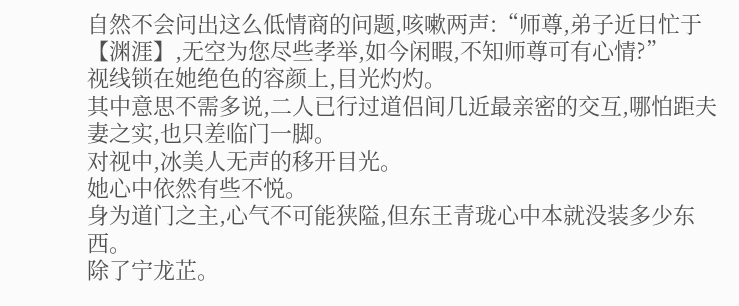自然不会问出这么低情商的问题,咳嗽两声:“师尊,弟子近日忙于【渊涯】,无空为您尽些孝举,如今闲暇,不知师尊可有心情?”
视线锁在她绝色的容颜上,目光灼灼。
其中意思不需多说,二人已行过道侣间几近最亲密的交互,哪怕距夫妻之实,也只差临门一脚。
对视中,冰美人无声的移开目光。
她心中依然有些不悦。
身为道门之主,心气不可能狭隘,但东王青珑心中本就没装多少东西。
除了宁龙芷。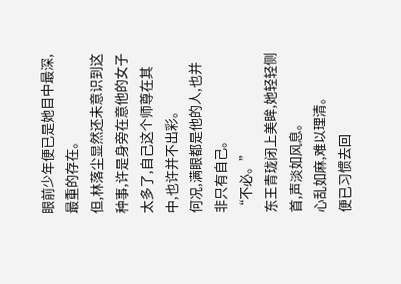眼前少年便已是她目中最深,最重的存在。
但,林落尘显然还未意识到这种事,许是身旁在意他的女子太多了,自己这个师尊在其中,也许并不出彩。
何况,满眼都是他的人,也并非只有自己。
“不必。”
东王青珑闭上美眸,她轻轻侧首,声淡如风息。
心乱如麻,难以理清。
便已习惯去回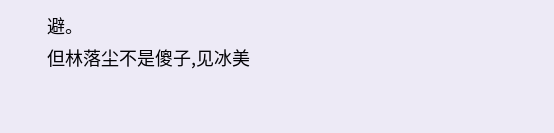避。
但林落尘不是傻子,见冰美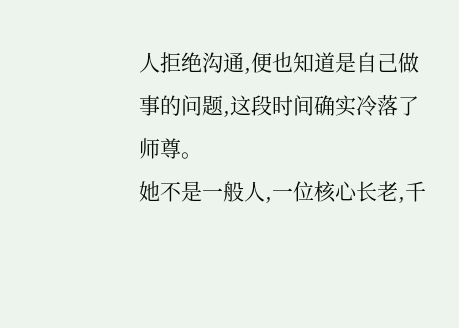人拒绝沟通,便也知道是自己做事的问题,这段时间确实冷落了师尊。
她不是一般人,一位核心长老,千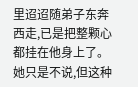里迢迢随弟子东奔西走,已是把整颗心都挂在他身上了。
她只是不说,但这种